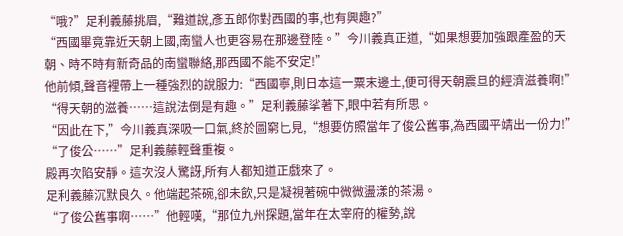“哦?”足利義藤挑眉,“難道說,彥五郎你對西國的事,也有興趣?”
“西國畢竟靠近天朝上國,南蠻人也更容易在那邊登陸。”今川義真正道,“如果想要加強跟產盈的天朝、時不時有新奇品的南蠻聯絡,那西國不能不安定!”
他前傾,聲音裡帶上一種強烈的說服力:“西國寧,則日本這一粟末邊土,便可得天朝震旦的經濟滋養啊!”
“得天朝的滋養……這說法倒是有趣。”足利義藤挲著下,眼中若有所思。
“因此在下,”今川義真深吸一口氣,終於圖窮匕見,“想要仿照當年了俊公舊事,為西國平靖出一份力!”
“了俊公……”足利義藤輕聲重複。
殿再次陷安靜。這次沒人驚訝,所有人都知道正戲來了。
足利義藤沉默良久。他端起茶碗,卻未飲,只是凝視著碗中微微盪漾的茶湯。
“了俊公舊事啊……”他輕嘆,“那位九州探題,當年在太宰府的權勢,說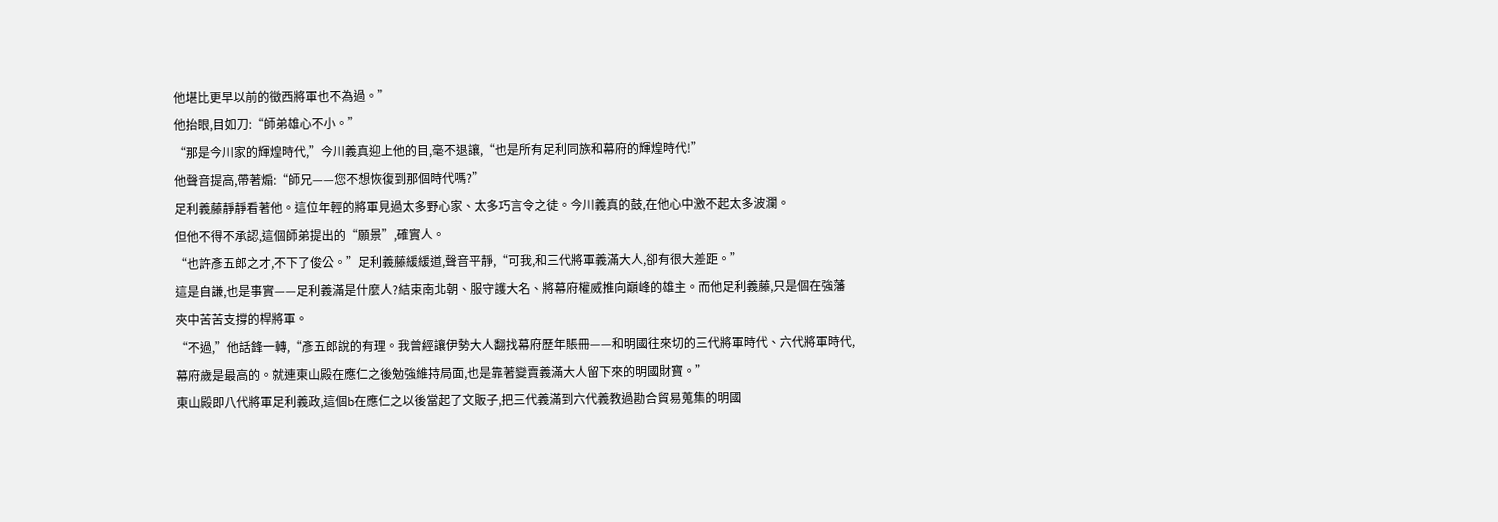他堪比更早以前的徵西將軍也不為過。”
他抬眼,目如刀:“師弟雄心不小。”
“那是今川家的輝煌時代,”今川義真迎上他的目,毫不退讓,“也是所有足利同族和幕府的輝煌時代!”
他聲音提高,帶著煽:“師兄——您不想恢復到那個時代嗎?”
足利義藤靜靜看著他。這位年輕的將軍見過太多野心家、太多巧言令之徒。今川義真的鼓,在他心中激不起太多波瀾。
但他不得不承認,這個師弟提出的“願景”,確實人。
“也許彥五郎之才,不下了俊公。”足利義藤緩緩道,聲音平靜,“可我,和三代將軍義滿大人,卻有很大差距。”
這是自謙,也是事實——足利義滿是什麼人?結束南北朝、服守護大名、將幕府權威推向巔峰的雄主。而他足利義藤,只是個在強藩夾中苦苦支撐的桿將軍。
“不過,”他話鋒一轉,“彥五郎說的有理。我曾經讓伊勢大人翻找幕府歷年賬冊——和明國往來切的三代將軍時代、六代將軍時代,幕府歲是最高的。就連東山殿在應仁之後勉強維持局面,也是靠著變賣義滿大人留下來的明國財寶。”
東山殿即八代將軍足利義政,這個b在應仁之以後當起了文販子,把三代義滿到六代義教過勘合貿易蒐集的明國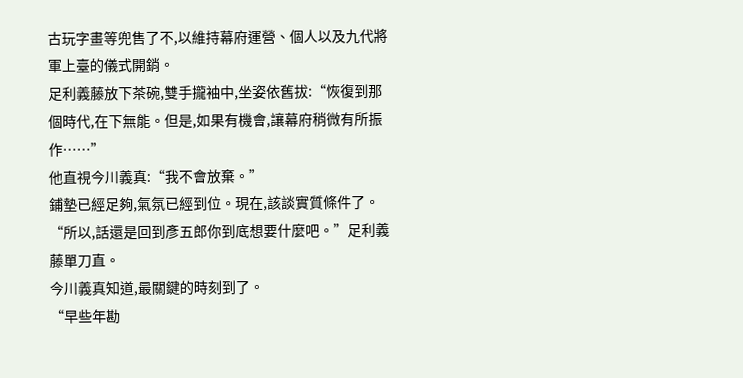古玩字畫等兜售了不,以維持幕府運營、個人以及九代將軍上臺的儀式開銷。
足利義藤放下茶碗,雙手攏袖中,坐姿依舊拔:“恢復到那個時代,在下無能。但是,如果有機會,讓幕府稍微有所振作……”
他直視今川義真:“我不會放棄。”
鋪墊已經足夠,氣氛已經到位。現在,該談實質條件了。
“所以,話還是回到彥五郎你到底想要什麼吧。”足利義藤單刀直。
今川義真知道,最關鍵的時刻到了。
“早些年勘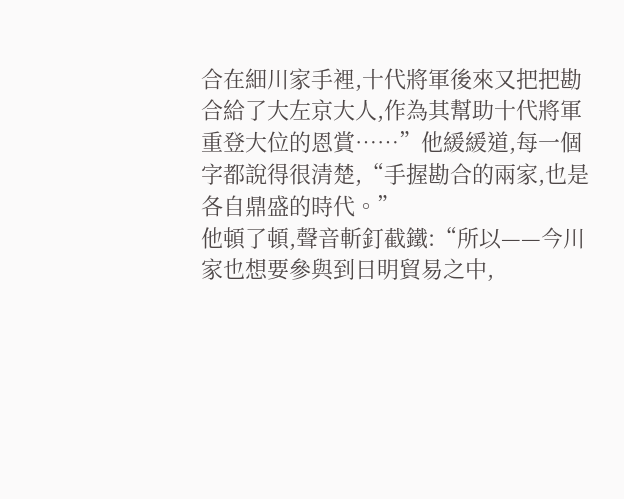合在細川家手裡,十代將軍後來又把把勘合給了大左京大人,作為其幫助十代將軍重登大位的恩賞……”他緩緩道,每一個字都說得很清楚,“手握勘合的兩家,也是各自鼎盛的時代。”
他頓了頓,聲音斬釘截鐵:“所以——今川家也想要參與到日明貿易之中,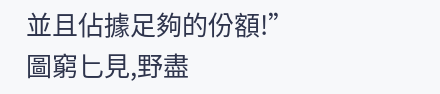並且佔據足夠的份額!”
圖窮匕見,野盡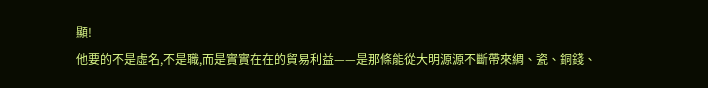顯!
他要的不是虛名,不是職,而是實實在在的貿易利益——是那條能從大明源源不斷帶來綢、瓷、銅錢、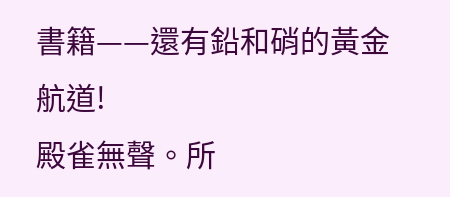書籍——還有鉛和硝的黃金航道!
殿雀無聲。所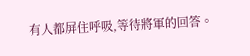有人都屏住呼吸,等待將軍的回答。